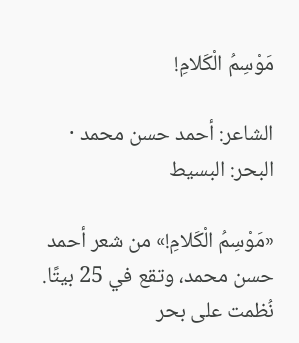مَوْسِمُ الْكَلامِ!

الشاعر: أحمد حسن محمد · البحر: البسيط

«مَوْسِمُ الْكَلامِ!» من شعر أحمد حسن محمد، وتقع في 25 بيتًا. نُظمت على بحر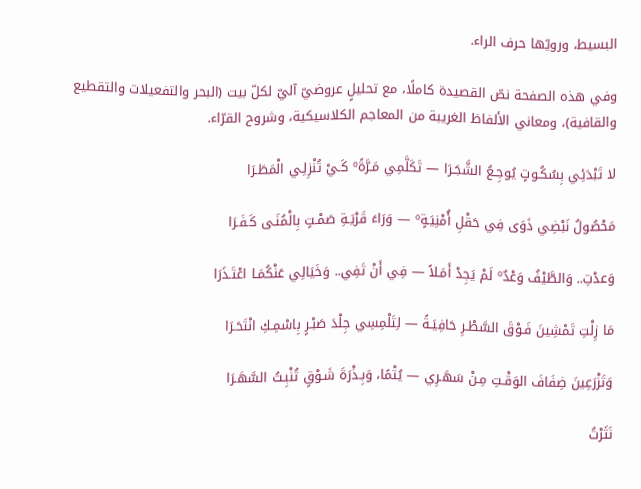البسيط، ورويّها حرف الراء.

وفي هذه الصفحة نصّ القصيدة كاملًا، مع تحليلٍ عروضيّ آليّ لكلّ بيت (البحر والتفعيلات والتقطيع والقافية)، ومعاني الألفاظ الغريبة من المعاجم الكلاسيكية، وشروح القرّاء.

لا تَبْدَئِي بِسُكُـوتٍ يُوجِـعُ الشَّجَـرَا — تَكَلَّمِي مَـرَّةًº كَـيْ تُنْزِلِـي الْمَطَـرَا

مَحْصُولُ نَبْضِي ذَوَى فِي حَقْلِ أُمْنِيَـةٍº — وَرَاءَ قَرْيَـةِ صَمْـتٍ بِالْمُنَـى كَـفَـرَا

وَعدْتِ.. وَالطَّيْفُ وَعْدٌº لَمْ يَجِدْ أَمَـلاً — فِي أَنْ تَفِي.. وَخَيَالِي عَنْكُمَـا اعْتَـذَرَا

مَا زِلْتِ تَمْشِينَ فَـوْقَ السَّطْـرِ حَافِيَـةً — لِتَلْمِسِي جِلْدَ صَبْـرٍ بِاسْمِـكِ انْتَحَـرَا

وَتَزْرَعِينَ ضِفَافَ الوَقْـتِ مِـنْ سَهَـرِي — يُتْمًا، وَبِـذْرَةَ شَـوْقٍ تُنْبِـتُ السَّهَـرَا

نَثَرْتُ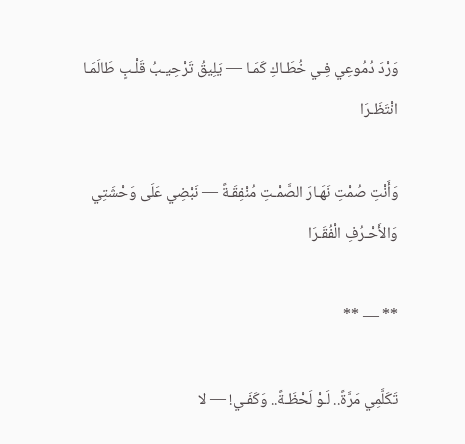وَرْدَ دُمُوعِي فِـي خُطَـاكِ كَمَـا — يَلِيقُ تَرْحِيـبُ قَلْـبٍ طَالَمَـا انْتَظَـرَا

وَأَنْتِ صُمْتِ نَهَـارَ الصَّمْـتِ مُنْفِقَـةً — نَبْضِي عَلَى وَحْشَتِي وَالأَحْـرُفِ الْفُقَـرَا

** — **

تَكَلَّمِي مَرَّةً.. لَـوْ لَحْظَـةً.. وَكَفَـي! — لا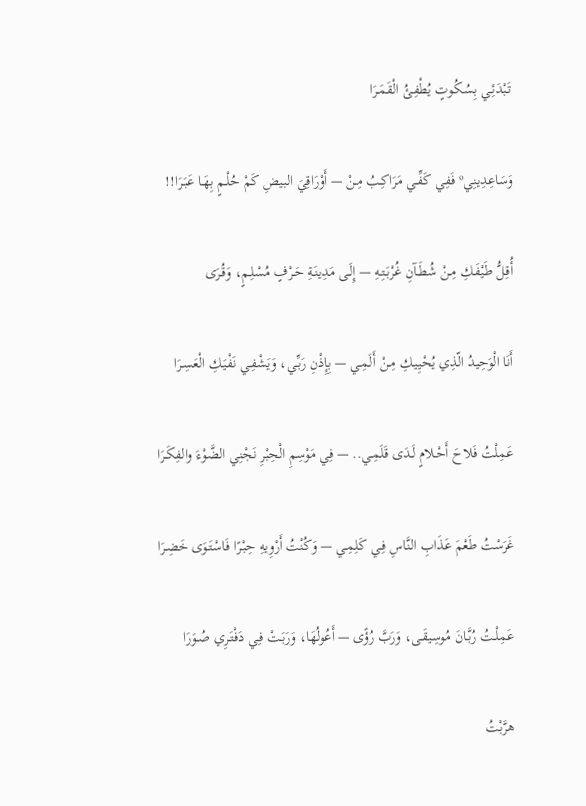تَبْدَئِـي بِسُكُـوتٍ يُطْفِـئُ الْقَمَـرَا

وَسَاعِدِينِيº فَفِي كَفِّـي مَرَاكِـبُ مِـنْ — أَوْرَاقِيَ البيضِ كَمْ حُلْـمٍ بِهَـا عَبَـرَا!!

أُقِـلُّ طَيْفَـكِ مِـنْ شُطَـآنِ غُرْبَـتِـهِ — إِلَـى مَدِينَـةِ حَـرْفٍ مُسْلِـمٍ، وَقُـرَى

أَنَا الْوَحِيدُ الّذِي يُحْيِيـكِ مِـنْ أَلَمِـي — بِإِذْنِ رَبِّـي، وَيَشْفِـي نَفْيَـكِ الْعَسِـرَا

عَمِلْتُ فَلاحَ أَحْـلامٍ لَـدَى قَلَمِـي.. — فِي مَوْسِمِ الْحِبْرِ نَجْنِي الضَّوْءَ والفِكَـرَا

غَرَسْتُ طَعْمَ عَذَابِ النَّاسِ فِـي كَلِمِـي — وَكُنْتُ أَرْوِيهِ حِبْـرًا فَاسْتَـوَى خَضِـرَا

عَمِلْـتُ رُبَّـانَ مُوسِيقَـى، وَرَبَّ رُؤًى — أَعُولُهَا، وَرَبَـتْ فِـي دَفْتَـرِي صُـوَرَا

هرَّبْتُ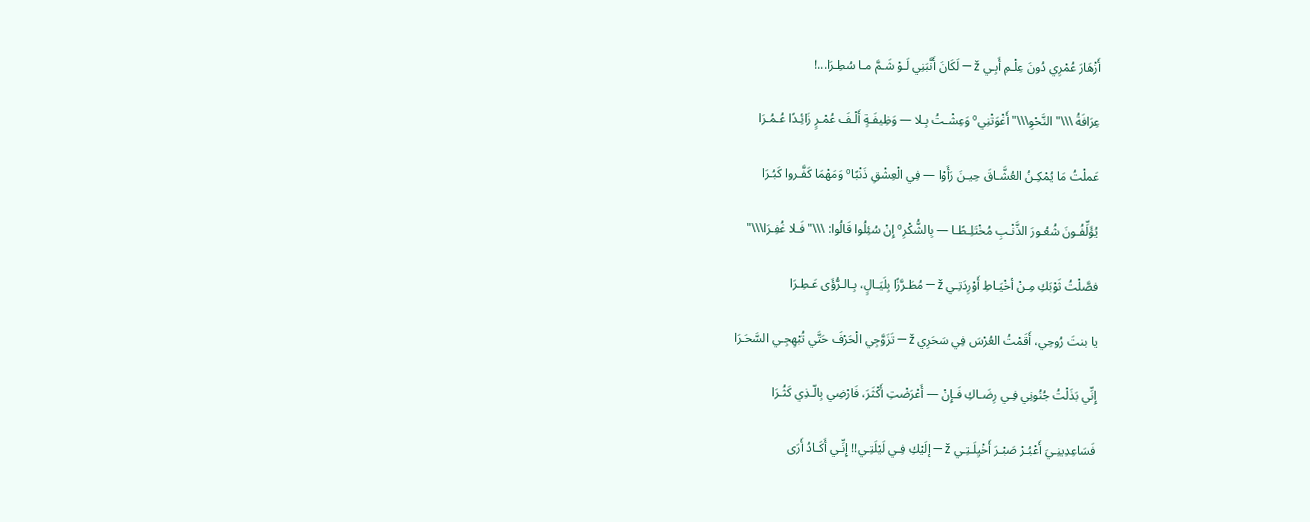أَزْهَارَ عُمْرِي دُونَ عِلْـمِ أَبِـي ž — لَكَانَ أَنَّبَنِي لَـوْ شَـمَّ مـا سُطِـرَا...!

عِرَافَةُ \\\"النَّحْوِ\\\" أَغْوَتْنِيº وَعِشْـتُ بِـلا — وَظِيفَـةٍ أَلْـفَ عُمْـرٍ زَائِـدًا عُـمُـرَا

عَملْتُ مَا يُمْكِـنُ العُشَّـاقَ حِيـنَ رَأَوْا — فِي الْعِشْقِ ذَنْبًاº وَمَهْمَا كَفَّـروا كَبُـرَا

يُؤَلِّفُـونَ شُعُـورَ الذَّنْـبِ مُخْتَلِـطًـا — بِالشُّكْرِº إِنْ سُئِلُوا قَالُوا: \\\"فَـلا غُفِـرَا\\\"

فصَّلْتُ ثَوْبَكِ مِـنْ أخْيَـاطِ أَوْرِدَتِـي ž — مُطَـرَّزًا بِلَيَـالٍ، بِـالـرُّؤَى عَـطِـرَا

يا بنتَ رُوحِي، أَقَمْتُ العُرْسَ فِي سَحَرِي ž — تَزَوَّجِي الْحَرْفَ حَتَّي تُبْهِجِـي السَّحَـرَا

إِنِّي بَذَلْتُ جُنُونِي فِـي رِضَـاكِ فَـإِنْ — أَعْرَضْتِ أَكْثَرَ، فَارْضِي بِالّـذِي كَثُـرَا

فَسَاعِدِينِـيَ أَعْبُـرْ صَبْـرَ أَخْيِلَـتِـي ž — إلَيْكِ فِـي لَيْلَتِـي!! إِنِّـي أَكَـادُ أَرَى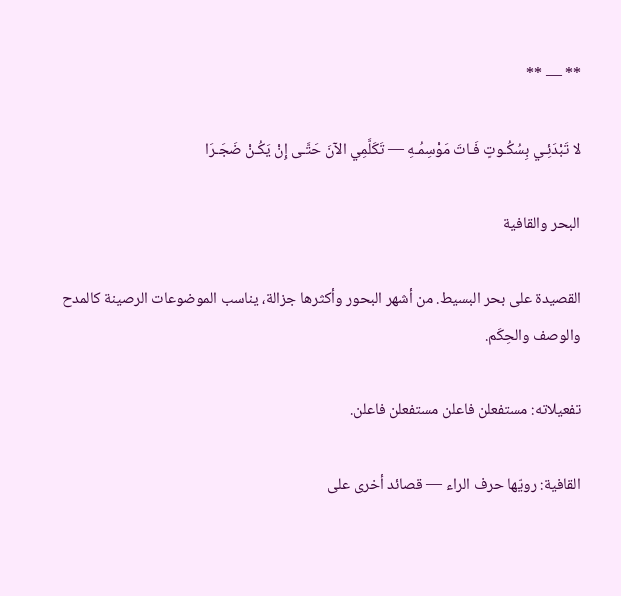** — **

لا تَبْدَئِـي بِسُكُـوتٍ فَـاتَ مَوْسِمُـهِ — تَكَلَّمِي الآنَ حَتَّـى إِنْ يَكُـنْ ضَجَـرَا

البحر والقافية

القصيدة على بحر البسيط. من أشهر البحور وأكثرها جزالة، يناسب الموضوعات الرصينة كالمدح والوصف والحِكَم.

تفعيلاته: مستفعلن فاعلن مستفعلن فاعلن.

القافية: رويّها حرف الراء — قصائد أخرى على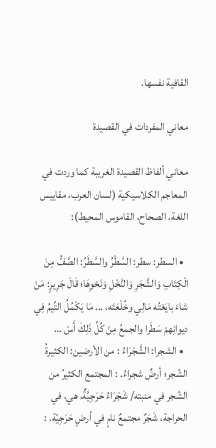القافية نفسها.

معاني المفردات في القصيدة

معاني ألفاظ القصيدة الغريبة كما وردت في المعاجم الكلاسيكية (لسان العرب، مقاييس اللغة، الصحاح، القاموس المحيط):

  • السطر: سطر: السَّطْرُ والسَّطَرُ: الصَّفُّ مِنَ الْكِتَابِ وَالشَّجَرِ وَالنَّخْلِ وَنَحْوِهَا؛ قَالَ جَرِيرٍ: مَنْ شاءَ بايَعْتُه مَالِي وخُلْعَتَه، ... مَا يَكْمُلُ التِّيمُ فِي ديوانِهمْ سَطَرا والجمعُ مِنْ كُلِّ ذَلِكَ أَسْ …
  • الشجرا: الشَّجْرَاءُ : من الأرضين: الكثيرةُ الشّجر؛ أرضٌ شجراءُ. : المجتمع الكثيرُ من الشّجر في منبته/ شَجْرَاءُ حَرَجِيَّةٌ، هي، في الحراجة، شَجَرٌ مجتمعٌ نامٍ في أرضٍ حَرَجِيّة. :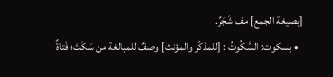[بصيغة الجمع] مف شَجَرٌ.
  • بسكوت: السَّكُوتُ : [للمذكّر والمؤنث] وصفٌ للمبالغة من سَكَتَ؛ فَتاةٌ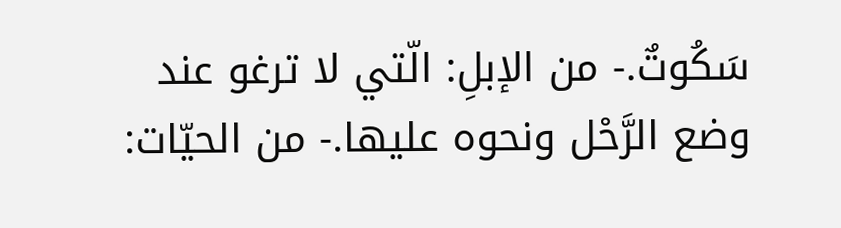سَكُوتٌ.- من الإبلِ: الّتي لا ترغو عند وضع الرَّحْل ونحوه عليها.- من الحيّات: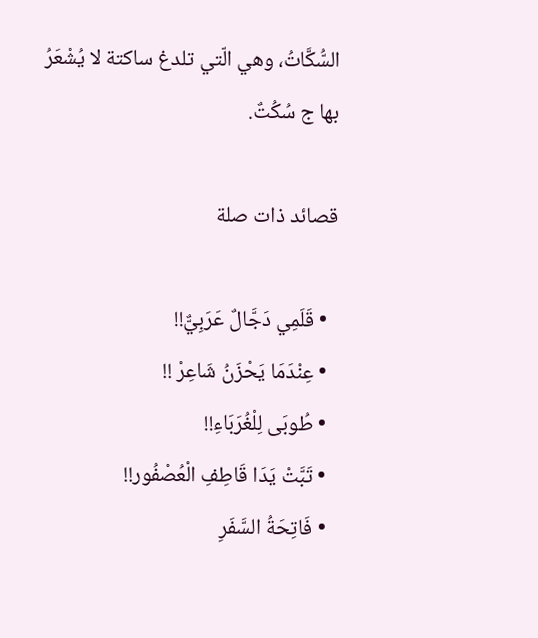السُّكَّاتُ، وهي الّتي تلدغ ساكتة لا يُشْعَرُ بها ج سُكُتٌ.

قصائد ذات صلة

  • قَلَمِي دَجَّالٌ عَرَبِيٌّ!!
  • عِنْدَمَا يَحْزَنُ شَاعِرْ !!
  • طُوبَى لِلْغُرَبَاءِ!!
  • تَبَّتْ يَدَا قَاطِفِ الْعُصْفُور!!
  • فَاتِحَةُ السَّفَرِ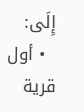إِلَى:
  • أول قرية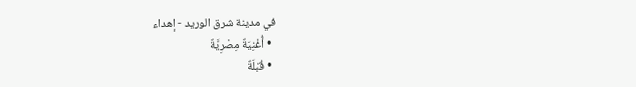في مدينة شرق الوريد - إهداء
  • أُغْنِيَةٌ مِصْرِيَّةٌ
  • قُبْلَةٌ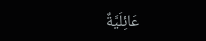عَائِلَيَّةٌ